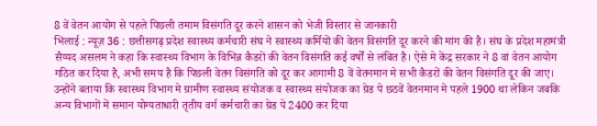8 वें वेतन आयोग से पहले पिछली तमाम विसंगति दूर करने शासन को भेजी विस्तार से जानकारी
भिलाई : न्यूज़ 36 : छत्तीसगढ़ प्रदेश स्वास्थ्य कर्मचारी संघ ने स्वास्थ्य कर्मियों की वेतन विसंगति दूर करने की मांग की है। संघ के प्रदेश महामंत्री सैय्यद असलम ने कहा कि स्वास्थ्य विभाग के विभिन्न कैडरों की वेतन विसंगति कई वर्षों से लंबित है। ऐसे मे केंद्र सरकार ने 8 वां वेतन आयोग गठित कर दिया है, अभी समय है कि पिछली वेतन विसंगति को दूर कर आगामी 8 वें वेतनमान मे सभी कैडरों की वेतन विसंगति दूर की जाए।
उन्होंने बताया कि स्वास्थ्य विभाग मे ग्रामीण स्वास्थ्य संयोजक व स्वास्थ्य संयोजक का ग्रेड पे छठवें वेतनमान मे पहले 1900 था लेकिन जबकि अन्य विभागों में समान योग्यताधारी तृतीय वर्ग कर्मचारी का ग्रेड पे 2400 कर दिया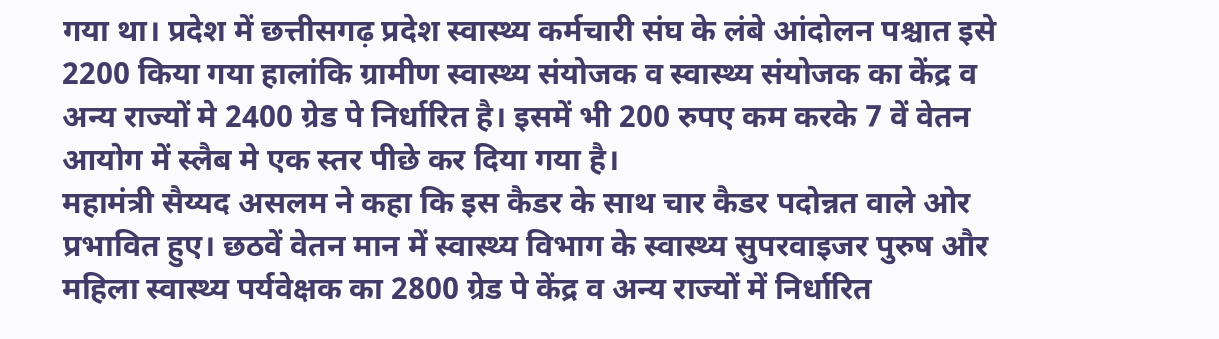गया था। प्रदेश में छत्तीसगढ़ प्रदेश स्वास्थ्य कर्मचारी संघ के लंबे आंदोलन पश्चात इसे 2200 किया गया हालांकि ग्रामीण स्वास्थ्य संयोजक व स्वास्थ्य संयोजक का केंद्र व अन्य राज्यों मे 2400 ग्रेड पे निर्धारित है। इसमें भी 200 रुपए कम करके 7 वें वेतन आयोग में स्लैब मे एक स्तर पीछे कर दिया गया है।
महामंत्री सैय्यद असलम ने कहा कि इस कैडर के साथ चार कैडर पदोन्नत वाले ओर प्रभावित हुए। छठवें वेतन मान में स्वास्थ्य विभाग के स्वास्थ्य सुपरवाइजर पुरुष और महिला स्वास्थ्य पर्यवेक्षक का 2800 ग्रेड पे केंद्र व अन्य राज्यों में निर्धारित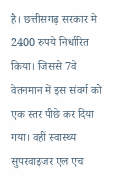है। छत्तीसगढ़ सरकार मे 2400 रुपये निर्धारित किया। जिससे 7वे वेतनमान में इस संवर्ग को एक स्तर पीछे कर दिया गया। वहीं स्वास्थ्य सुपरवाइजर एल एच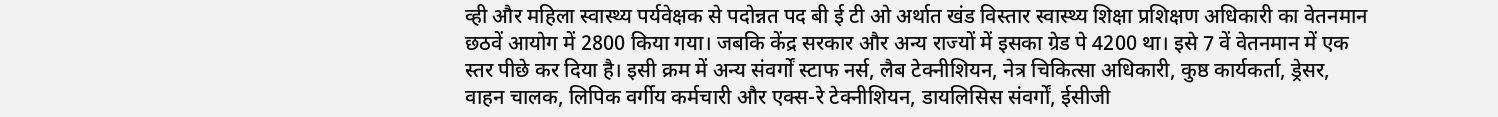व्ही और महिला स्वास्थ्य पर्यवेक्षक से पदोन्नत पद बी ई टी ओ अर्थात खंड विस्तार स्वास्थ्य शिक्षा प्रशिक्षण अधिकारी का वेतनमान छठवें आयोग में 2800 किया गया। जबकि केंद्र सरकार और अन्य राज्यों में इसका ग्रेड पे 4200 था। इसे 7 वें वेतनमान में एक स्तर पीछे कर दिया है। इसी क्रम में अन्य संवर्गों स्टाफ नर्स, लैब टेक्नीशियन, नेत्र चिकित्सा अधिकारी, कुष्ठ कार्यकर्ता, ड्रेसर, वाहन चालक, लिपिक वर्गीय कर्मचारी और एक्स-रे टेक्नीशियन, डायलिसिस संवर्गों, ईसीजी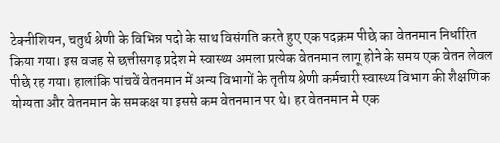टेक्नीशियन, चतुर्थ श्रेणी के विभिन्न पदो के साथ विसंगति करते हुए एक पदक्रम पीछे का वेतनमान निर्धारित किया गया। इस वजह से छत्तीसगढ़ प्रदेश मे स्वास्थ्य अमला प्रत्येक वेतनमान लागू होने के समय एक वेतन लेवल पीछे रह गया। हालांकि पांचवें वेतनमान में अन्य विभागों के तृतीय श्रेणी कर्मचारी स्वास्थ्य विभाग की शैक्षणिक योग्यता और वेतनमान के समकक्ष या इससे कम वेतनमान पर थे। हर वेतनमान मे एक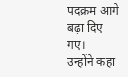पदक्रम आगे बढ़ा दिए गए।
उन्होंने कहा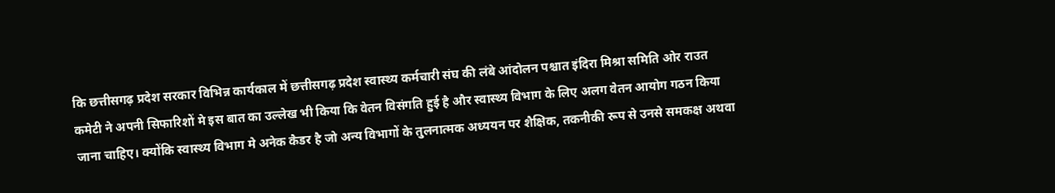कि छत्तीसगढ़ प्रदेश सरकार विभिन्न कार्यकाल में छत्तीसगढ़ प्रदेश स्वास्थ्य कर्मचारी संघ की लंबे आंदोलन पश्चात इंदिरा मिश्रा समिति ओर राउत कमेटी ने अपनी सिफारिशों मे इस बात का उल्लेख भी किया कि वेतन विसंगति हुई है और स्वास्थ्य विभाग के लिए अलग वेतन आयोग गठन किया जाना चाहिए। क्योंकि स्वास्थ्य विभाग मे अनेक कैडर है जो अन्य विभागों के तुलनात्मक अध्ययन पर शैक्षिक, तकनीकी रूप से उनसे समकक्ष अथवा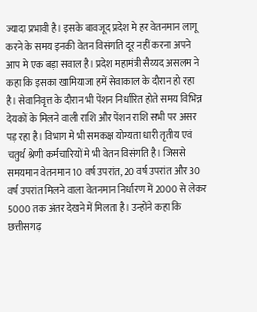ज्यादा प्रभावी है। इसके बावजूद प्रदेश मे हर वेतनमान लागू करने के समय इनकी वेतन विसंगति दूर नहीं करना अपने आप मे एक बड़ा सवाल है। प्रदेश महामंत्री सैय्यद असलम ने कहा कि इसका खामियाजा हमें सेवाकाल के दौरान हो रहा है। सेवानिवृत्त के दौरान भी पेंशन निर्धारित होते समय विभिन्न देयकों के मिलने वाली राशि और पेंशन राशि सभी पर असर पड़ रहा है। विभाग मे भी समकक्ष योग्यता धारी तृतीय एवं चतुर्थ श्रेणी कर्मचारियों मे भी वेतन विसंगति है। जिससे समयमान वेतनमान 10 वर्ष उपरांत, 20 वर्ष उपरांत और 30 वर्ष उपरांत मिलने वाला वेतनमान निर्धारण में 2000 से लेकर 5000 तक अंतर देखने में मिलता है। उन्होंने कहा कि छत्तीसगढ़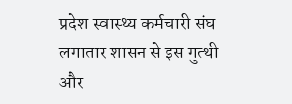प्रदेश स्वास्थ्य कर्मचारी संघ लगातार शासन से इस गुत्थी और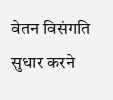वेतन विसंगति सुधार करने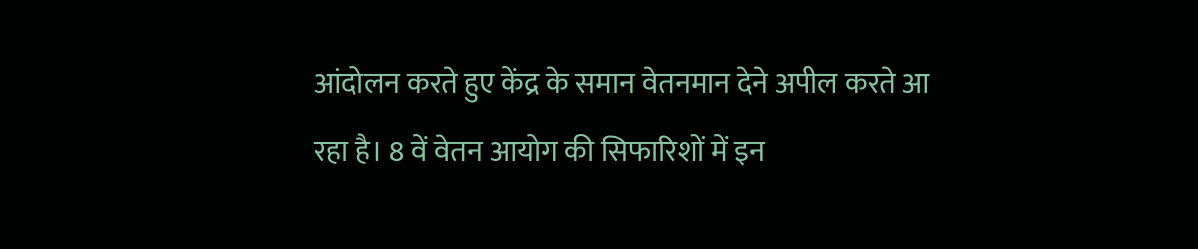आंदोलन करते हुए केंद्र के समान वेतनमान देने अपील करते आ रहा है। 8 वें वेतन आयोग की सिफारिशों में इन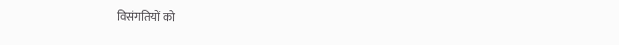विसंगतियों को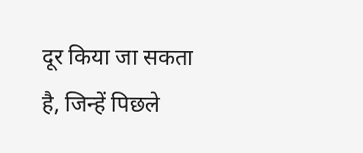दूर किया जा सकता है, जिन्हें पिछले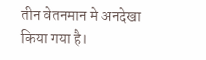तीन वेतनमान मे अनदेखा किया गया है।